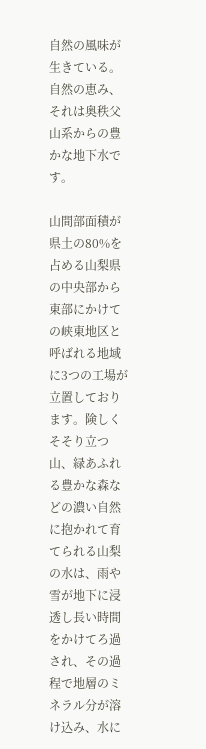自然の風味が生きている。自然の恵み、それは奥秩父山系からの豊かな地下水です。

山間部面積が県土の80%を占める山梨県の中央部から東部にかけての峡東地区と呼ばれる地域に3つの工場が立置しております。険しくそそり立つ山、緑あふれる豊かな森などの濃い自然に抱かれて育てられる山梨の水は、雨や雪が地下に浸透し長い時間をかけてろ過され、その過程で地層のミネラル分が溶け込み、水に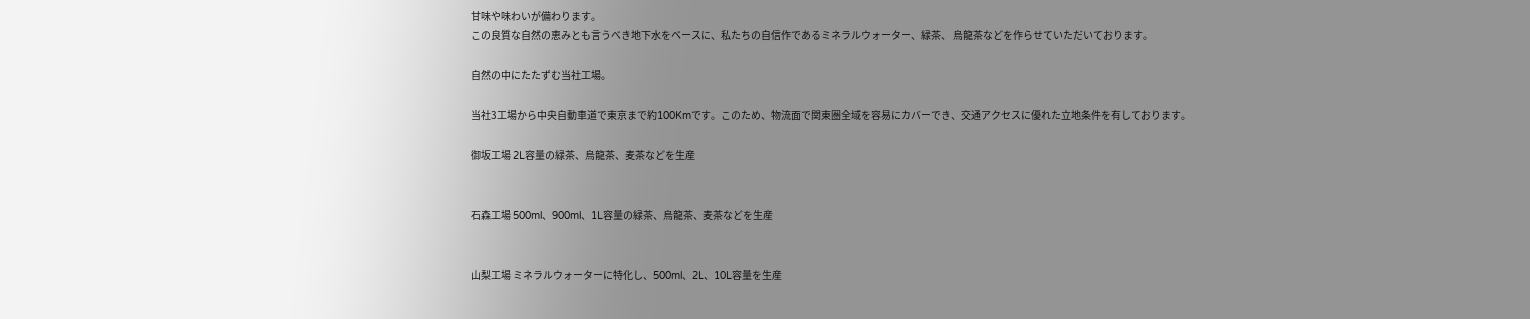甘味や味わいが備わります。
この良質な自然の恵みとも言うべき地下水をベースに、私たちの自信作であるミネラルウォーター、緑茶、 烏龍茶などを作らせていただいております。

自然の中にたたずむ当社工場。

当社3工場から中央自動車道で東京まで約100Kmです。このため、物流面で関東圏全域を容易にカバーでき、交通アクセスに優れた立地条件を有しております。

御坂工場 2L容量の緑茶、烏龍茶、麦茶などを生産


石森工場 500ml、900ml、1L容量の緑茶、烏龍茶、麦茶などを生産


山梨工場 ミネラルウォーターに特化し、500ml、2L、10L容量を生産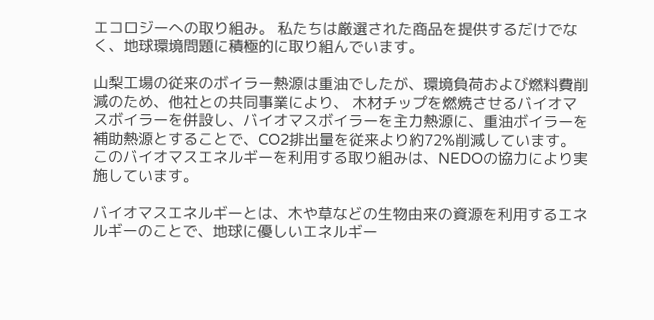エコロジーへの取り組み。 私たちは厳選された商品を提供するだけでなく、地球環境問題に積極的に取り組んでいます。

山梨工場の従来のボイラー熱源は重油でしたが、環境負荷および燃料費削減のため、他社との共同事業により、 木材チップを燃焼させるバイオマスボイラーを併設し、バイオマスボイラーを主力熱源に、重油ボイラーを補助熱源とすることで、CO2排出量を従来より約72%削減しています。このバイオマスエネルギーを利用する取り組みは、NEDOの協力により実施しています。

バイオマスエネルギーとは、木や草などの生物由来の資源を利用するエネルギーのことで、地球に優しいエネルギー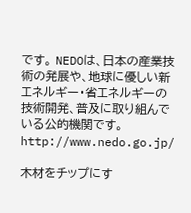です。 NEDOは、日本の産業技術の発展や、地球に優しい新エネルギー・省エネルギーの技術開発、普及に取り組んでいる公的機関です。 http://www.nedo.go.jp/

木材をチップにす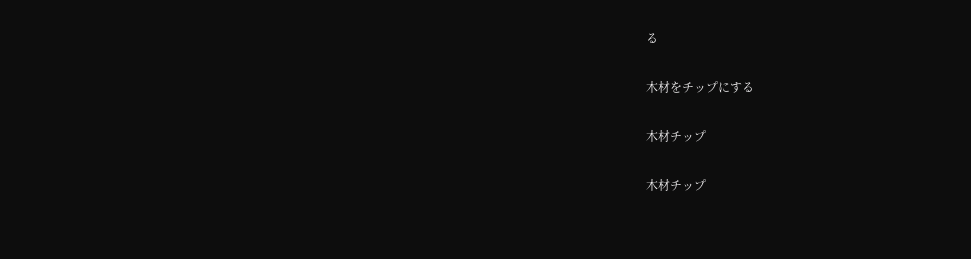る

木材をチップにする

木材チップ

木材チップ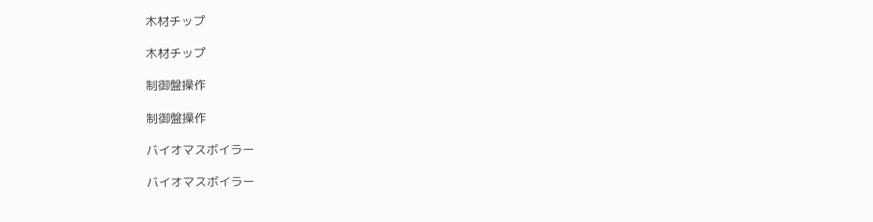木材チップ

木材チップ

制御盤操作

制御盤操作

バイオマスボイラー

バイオマスボイラー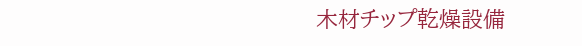木材チップ乾燥設備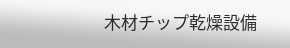木材チップ乾燥設備